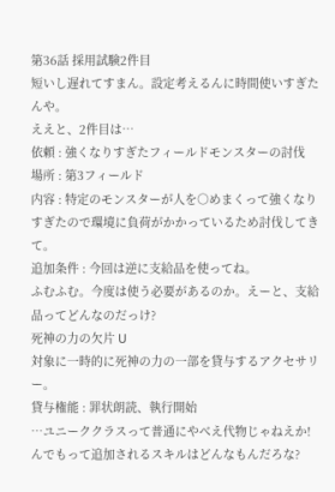第36話 採用試験2件目
短いし遅れてすまん。設定考えるんに時間使いすぎたんや。
ええと、2件目は…
依頼 : 強くなりすぎたフィールドモンスターの討伐
場所 : 第3フィールド
内容 : 特定のモンスターが人を○めまくって強くなりすぎたので環境に負荷がかかっているため討伐してきて。
追加条件 : 今回は逆に支給品を使ってね。
ふむふむ。今度は使う必要があるのか。えーと、支給品ってどんなのだっけ?
死神の力の欠片 U
対象に一時的に死神の力の一部を貸与するアクセサリー。
貸与権能 : 罪状朗読、執行開始
…ユニーククラスって普通にやべえ代物じゃねえか!
んでもって追加されるスキルはどんなもんだろな?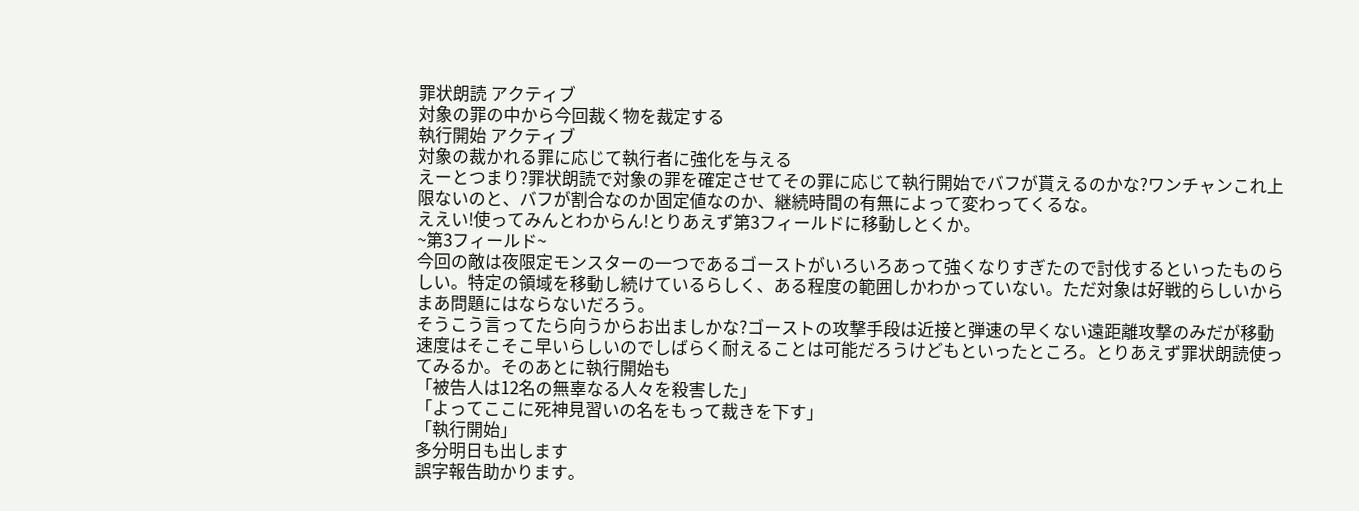罪状朗読 アクティブ
対象の罪の中から今回裁く物を裁定する
執行開始 アクティブ
対象の裁かれる罪に応じて執行者に強化を与える
えーとつまり?罪状朗読で対象の罪を確定させてその罪に応じて執行開始でバフが貰えるのかな?ワンチャンこれ上限ないのと、バフが割合なのか固定値なのか、継続時間の有無によって変わってくるな。
ええい!使ってみんとわからん!とりあえず第3フィールドに移動しとくか。
~第3フィールド~
今回の敵は夜限定モンスターの一つであるゴーストがいろいろあって強くなりすぎたので討伐するといったものらしい。特定の領域を移動し続けているらしく、ある程度の範囲しかわかっていない。ただ対象は好戦的らしいからまあ問題にはならないだろう。
そうこう言ってたら向うからお出ましかな?ゴーストの攻撃手段は近接と弾速の早くない遠距離攻撃のみだが移動速度はそこそこ早いらしいのでしばらく耐えることは可能だろうけどもといったところ。とりあえず罪状朗読使ってみるか。そのあとに執行開始も
「被告人は12名の無辜なる人々を殺害した」
「よってここに死神見習いの名をもって裁きを下す」
「執行開始」
多分明日も出します
誤字報告助かります。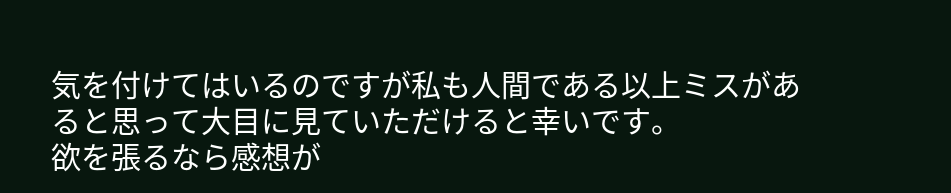気を付けてはいるのですが私も人間である以上ミスがあると思って大目に見ていただけると幸いです。
欲を張るなら感想が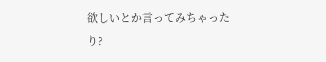欲しいとか言ってみちゃったり?